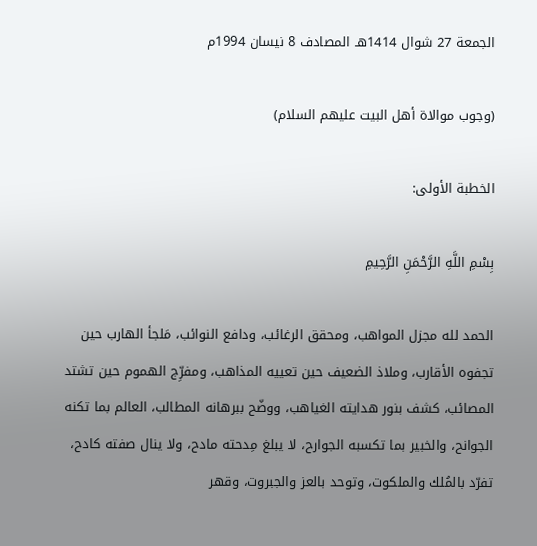الجمعة 27 شوال 1414هـ المصادف 8 نيسان 1994م

(وجوب موالاة أهل البيت عليهم السلام)

الخطبة الأولى:

بِسْمِ اللَّهِ الرَّحْمَنِ الرَّحِيمِ

الحمد لله مجزل المواهب، ومحقق الرغائب، ودافع النوائب، مَلجأ الهارب حين تجفوه الأقارب، وملاذ الضعيف حين تعييه المذاهب، ومفرِّج الهموم حين تشتد المصائب، كشف بنور هدايته الغياهب، ووضّح ببرهانه المطالب، العالم بما تكنه الجوانح، والخبير بما تكسبه الجوارح، لا يبلغ مِدحته مادح، ولا ينال صفته كادح، تفرّد بالمُلك والملكوت، وتوحد بالعز والجبروت، وقهر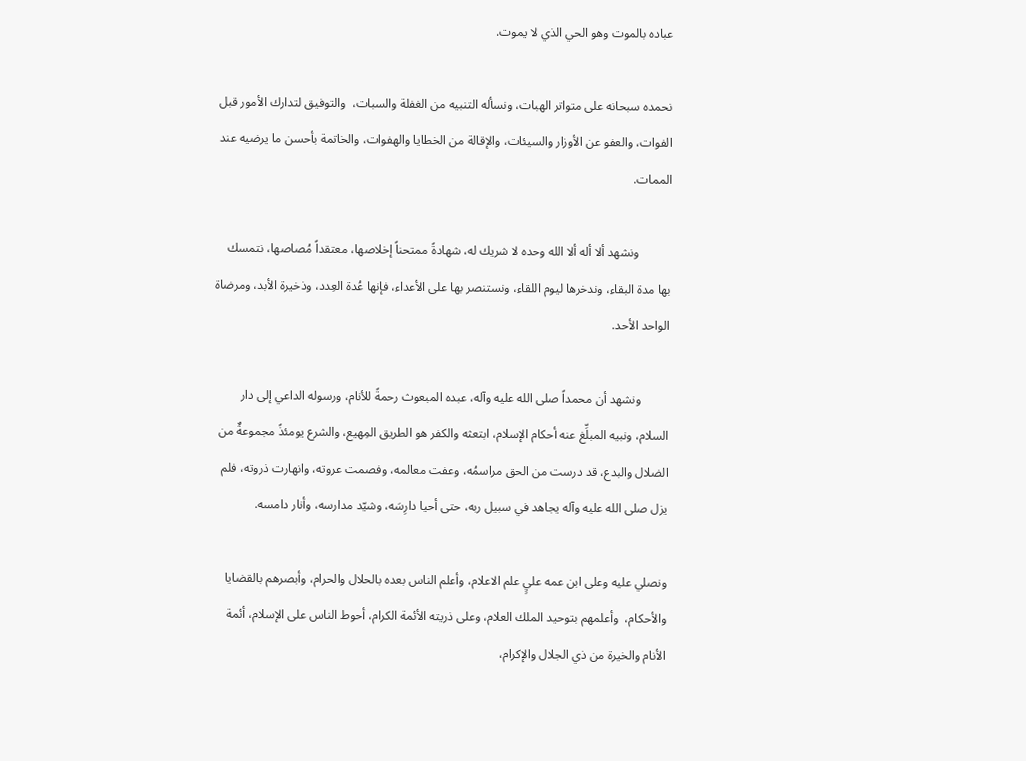عباده بالموت وهو الحي الذي لا يموت.

نحمده سبحانه على متواتر الهبات، ونسأله التنبيه من الغفلة والسبات،  والتوفيق لتدارك الأمور قبل الفوات، والعفو عن الأوزار والسيئات، والإقالة من الخطايا والهفوات، والخاتمة بأحسن ما يرضيه عند الممات.

          ونشهد ألا أله ألا الله وحده لا شريك له، شهادةً ممتحناً إخلاصها، معتقداً مُصاصها، نتمسك بها مدة البقاء، وندخرها ليوم اللقاء، ونستنصر بها على الأعداء، فإنها عُدة العِدد، وذخيرة الأبد، ومرضاة الواحد الأحد.

         ونشهد أن محمداً صلى الله عليه وآله، عبده المبعوث رحمةً للأنام، ورسوله الداعي إلى دار السلام، ونبيه المبلِّغ عنه أحكام الإسلام، ابتعثه والكفر هو الطريق المِهيع، والشرع يومئذً مجموعةٌ من الضلال والبدع، قد درست من الحق مراسمُه، وعفت معالمه، وفصمت عروته، وانهارت ذروته، فلم يزل صلى الله عليه وآله يجاهد في سبيل ربه، حتى أحيا دارِسَه، وشيّد مدارسه، وأنار دامسه.

ونصلي عليه وعلى ابن عمه عليٍ علم الاعلام، وأعلم الناس بعده بالحلال والحرام، وأبصرهم بالقضايا والأحكام،  وأعلمهم بتوحيد الملك العلام، وعلى ذريته الأئمة الكرام، أحوط الناس على الإسلام، أئمة الأنام والخيرة من ذي الجلال والإكرام،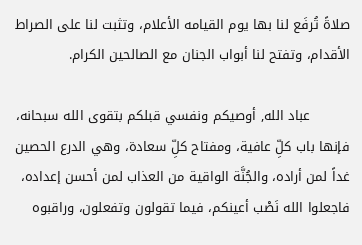صلاةً تُرفَع لنا بها يوم القيامه الأعلام، وتثبت لنا على الصراط الأقدام، وتفتح لنا أبواب الجنان مع الصالحين الكرام.

         عباد الله, أوصيكم ونفسي قبلكم بتقوى الله سبحانه، فإنها باب كلِّ عافية، ومفتاح كلِّ سعادة، وهي الدرع الحصين غداً لمن أراده، والجُنَّة الواقية من العذاب لمن أحسن إعداده، فاجعلوا الله نَصْب أعينكم، فيما تقولون وتفعلون، وراقبوه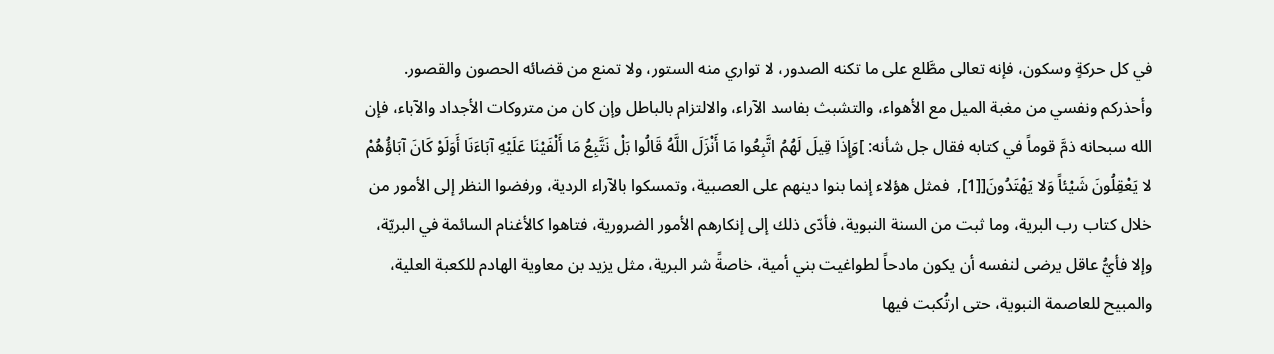في كل حركةٍ وسكون، فإنه تعالى مطَّلع على ما تكنه الصدور، لا تواري منه الستور، ولا تمنع من قضائه الحصون والقصور. وأحذركم ونفسي من مغبة الميل مع الأهواء، والتشبث بفاسد الآراء، والالتزام بالباطل وإن كان من متروكات الأجداد والآباء، فإن الله سبحانه ذمَّ قوماً في كتابه فقال جل شأنه: ]وَإِذَا قِيلَ لَهُمُ اتَّبِعُوا مَا أَنْزَلَ اللَّهُ قَالُوا بَلْ نَتَّبِعُ مَا أَلْفَيْنَا عَلَيْهِ آبَاءَنَا أَوَلَوْ كَانَ آبَاؤُهُمْ لا يَعْقِلُونَ شَيْئاً وَلا يَهْتَدُونَ[[1],  فمثل هؤلاء إنما بنوا دينهم على العصبية، وتمسكوا بالآراء الردية، ورفضوا النظر إلى الأمور من خلال كتاب رب البرية، وما ثبت من السنة النبوية، فأدّى ذلك إلى إنكارهم الأمور الضرورية، فتاهوا كالأغنام السائمة في البريّة، وإلا فأيُّ عاقل يرضى لنفسه أن يكون مادحاً لطواغيت بني أمية، خاصةً شر البرية، مثل يزيد بن معاوية الهادم للكعبة العلية، والمبيح للعاصمة النبوية، حتى ارتُكبت فيها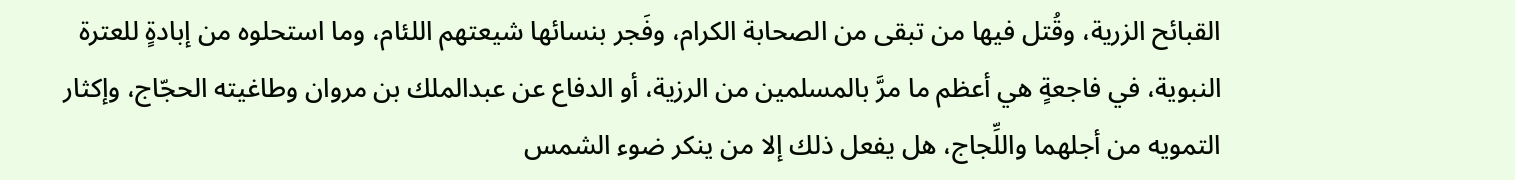القبائح الزرية، وقُتل فيها من تبقى من الصحابة الكرام، وفَجر بنسائها شيعتهم اللئام، وما استحلوه من إبادةٍ للعترة النبوية، في فاجعةٍ هي أعظم ما مرَّ بالمسلمين من الرزية، أو الدفاع عن عبدالملك بن مروان وطاغيته الحجّاج، وإكثار التمويه من أجلهما واللِّجاج، هل يفعل ذلك إلا من ينكر ضوء الشمس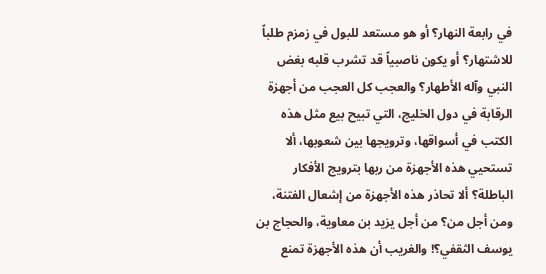في رابعة النهار؟ أو هو مستعد للبول في زمزم طلباً للاشتهار؟ أو يكون ناصبياً قد تشرب قلبه بغض النبي وآله الأطهار؟ والعجب كل العجب من أجهزة الرقابة في دول الخليج، التي تبيح بيع مثل هذه الكتب في أسواقها، وترويجها بين شعوبها، ألا تستحيي هذه الأجهزة من ربها بترويج الأفكار الباطلة؟ ألا تحاذر هذه الأجهزة من إشعال الفتنة، ومن أجل من؟ من أجل يزيد بن معاوية، والحجاج بن يوسف الثقفي؟! والغريب أن هذه الأجهزة تمنع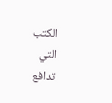الكتب التي تدافع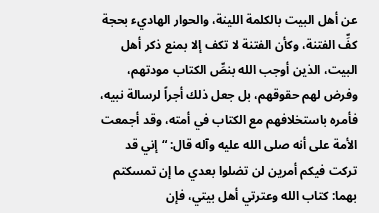عن أهل البيت بالكلمة اللينة، والحوار الهاديء بحجة كفِّ الفتنة، وكأن الفتنة لا تكف إلا بمنع ذكر أهل البيت، الذين أوجب الله بنصِّ الكتاب مودتهم، وفرض لهم حقوقهم، بل جعل ذلك أجراً لرسالة نبيه، فأمره باستخلافهم مع الكتاب في أمته، وقد أجمعت الأمة على أنه صلى الله عليه وآله قال: “إني قد تركت فيكم أمرين لن تضلوا بعدي ما إن تمسكتم بهما: كتاب الله وعترتي أهل بيتي، فإن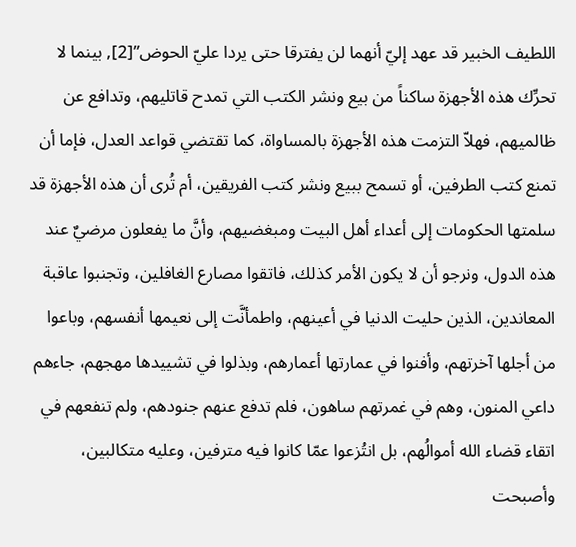اللطيف الخبير قد عهد إليّ أنهما لن يفترقا حتى يردا عليّ الحوض”[2], بينما لا تحرِّك هذه الأجهزة ساكناً من بيع ونشر الكتب التي تمدح قاتليهم، وتدافع عن ظالميهم، فهلاّ التزمت هذه الأجهزة بالمساواة، كما تقتضي قواعد العدل، فإما أن تمنع كتب الطرفين، أو تسمح ببيع ونشر كتب الفريقين، أم تُرى أن هذه الأجهزة قد سلمتها الحكومات إلى أعداء أهل البيت ومبغضيهم، وأنَّ ما يفعلون مرضيٌ عند هذه الدول، ونرجو أن لا يكون الأمر كذلك، فاتقوا مصارع الغافلين، وتجنبوا عاقبة المعاندين، الذين حليت الدنيا في أعينهم، واطمأنَّت إلى نعيمها أنفسهم، وباعوا من أجلها آخرتهم، وأفنوا في عمارتها أعمارهم، وبذلوا في تشييدها مهجهم، جاءهم داعي المنون، وهم في غمرتهم ساهون، فلم تدفع عنهم جنودهم، ولم تنفعهم في اتقاء قضاء الله أموالُهم، بل انتُزعوا عمّا كانوا فيه مترفين، وعليه متكالبين، وأصبحت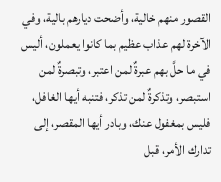القصور منهم خالية، وأضحت ديارهم بالية، وفي الآخرة لهم عذاب عظيم بما كانوا يعملون، أليس في ما حلَّ بهم عبرةٌ لمن اعتبر، وتبصرةٌ لمن استبصر، وتذكرةٌ لمن تذكر، فتنبه أيها الغافل، فليس بمغفول عنك، وبادر أيها المقصر، إلى تدارك الأمر، قبل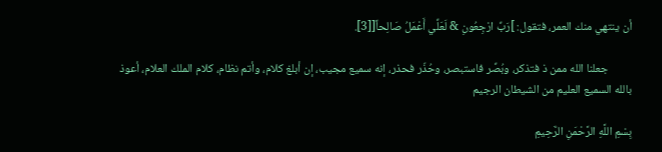أن ينتهي منك العمر، فتقول: ]رَبِّ ارْجِعُونِ & لَعَلِّي أَعْمَلُ صَالِحاً[[3].

         جعلنا الله ممن ذ فتذكر، وبُصِّر فاستبصر، وحُذّر فحذر، إنه سميع مجيب، إن أبلغ كلام، وأتم نظام، كلام الملك العلام، أعوذ بالله السميع العليم من الشيطان الرجيم

بِسْمِ اللَّهِ الرَّحْمَنِ الرَّحِيمِ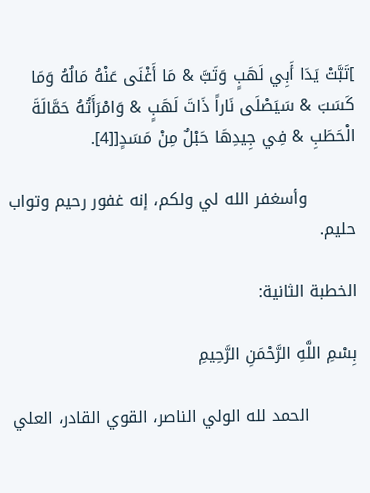]تَبَّتْ يَدَا أَبِي لَهَبٍ وَتَبَّ & مَا أَغْنَى عَنْهُ مَالُهُ وَمَا كَسَبَ & سَيَصْلَى نَاراً ذَاتَ لَهَبٍ & وَامْرَأَتُهُ حَمَّالَةَ الْحَطَبِ & فِي جِيدِهَا حَبْلٌ مِنْ مَسَدٍ[[4].

         وأسغفر الله لي ولكم، إنه غفور رحيم وتواب حليم.

الخطبة الثانية:

بِسْمِ اللَّهِ الرَّحْمَنِ الرَّحِيمِ

         الحمد لله الولي الناصر، القوي القادر، العلي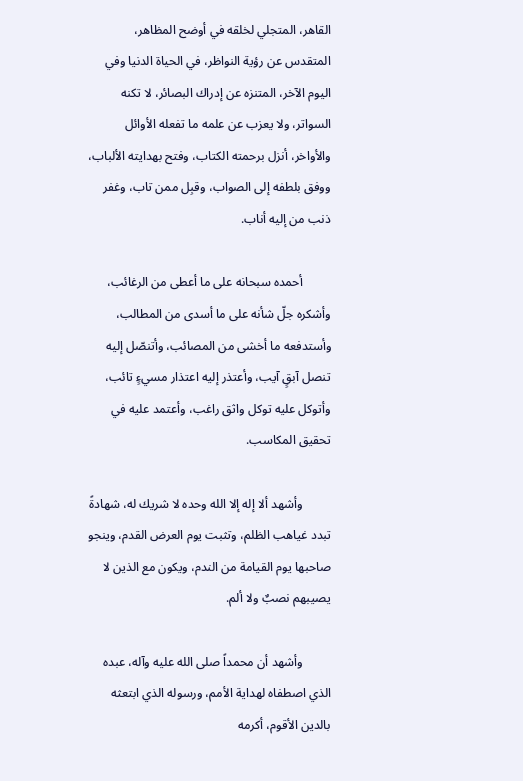القاهر، المتجلي لخلقه في أوضح المظاهر، المتقدس عن رؤية النواظر، في الحياة الدنيا وفي اليوم الآخر، المتنزه عن إدراك البصائر، لا تكنه السواتر، ولا يعزب عن علمه ما تفعله الأوائل والأواخر، أنزل برحمته الكتاب، وفتح بهدايته الألباب، ووفق بلطفه إلى الصواب، وقبِل ممن تاب، وغفر ذنب من إليه أناب.

         أحمده سبحانه على ما أعطى من الرغائب، وأشكره جلّ شأنه على ما أسدى من المطالب، وأستدفعه ما أخشى من المصائب، وأتنصّل إليه تنصل آبقٍ آيب، وأعتذر إليه اعتذار مسيءٍ تائب، وأتوكل عليه توكل واثق راغب، وأعتمد عليه في تحقيق المكاسب.

         وأشهد ألا إله إلا الله وحده لا شريك له، شهادةً تبدد غياهب الظلم، وتثبت يوم العرض القدم، وينجو صاحبها يوم القيامة من الندم، ويكون مع الذين لا يصيبهم نصبٌ ولا ألم.

         وأشهد أن محمداً صلى الله عليه وآله، عبده الذي اصطفاه لهداية الأمم، ورسوله الذي ابتعثه بالدين الأقوم، أكرمه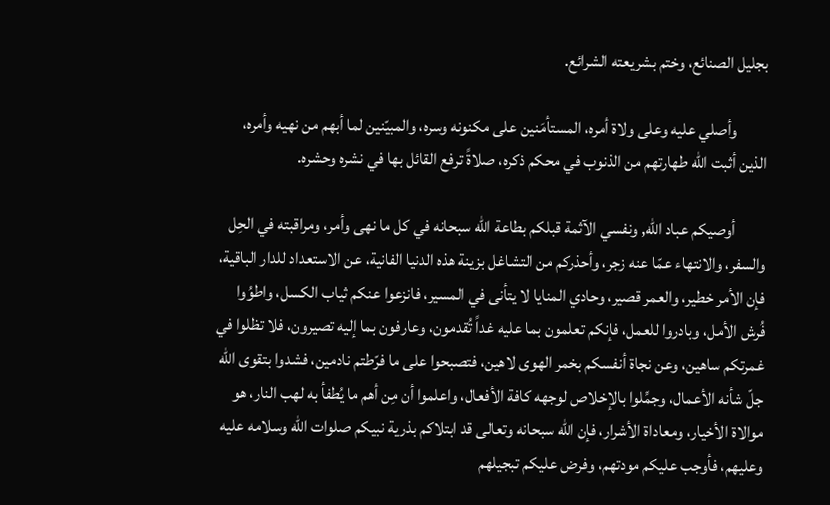بجليل الصنائع، وختم بشريعته الشرائع.

         وأصلي عليه وعلى ولاة أمره، المستأمَنين على مكنونه وسره، والمبيّنين لما أبهم من نهيه وأمره، الذين أثبت الله طهارتهم من الذنوب في محكم ذكره، صلاةً ترفع القائل بها في نشره وحشره.

         أوصيكم عباد الله, ونفسي الآثمة قبلكم بطاعة الله سبحانه في كل ما نهى وأمر، ومراقبته في الحِل والسفر، والانتهاء عمّا عنه زجر، وأحذركم من التشاغل بزينة هذه الدنيا الفانية، عن الاستعداد للدار الباقية، فإن الأمر خطير، والعمر قصير، وحادي المنايا لا يتأنى في المسير، فانزعوا عنكم ثياب الكسل، واطوُوا فُرش الأمل، وبادروا للعمل، فإنكم تعلمون بما عليه غداً تُقدمون، وعارفون بما إليه تصيرون، فلا تظلوا في غمرتكم ساهين، وعن نجاة أنفسكم بخمر الهوى لاهين، فتصبحوا على ما فرّطتم نادمين، فشدوا بتقوى الله جلّ شأنه الأعمال، وجمِّلوا بالإخلاص لوجهه كافة الأفعال، واعلموا أن مِن أهم ما يُطفأ به لهب النار، هو موالاة الأخيار، ومعاداة الأشرار، فإن الله سبحانه وتعالى قد ابتلاكم بذرية نبيكم صلوات الله وسلامه عليه وعليهم، فأوجب عليكم مودتهم، وفرض عليكم تبجيلهم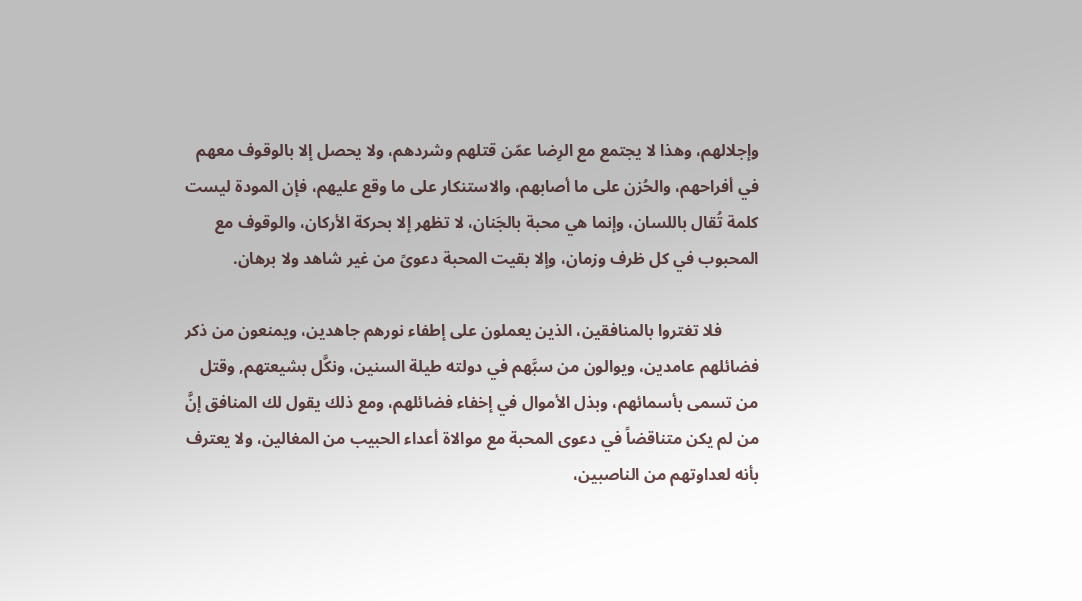وإجلالهم، وهذا لا يجتمع مع الرِضا عمّن قتلهم وشردهم، ولا يحصل إلا بالوقوف معهم في أفراحهم، والحُزن على ما أصابهم، والاستنكار على ما وقع عليهم، فإن المودة ليست كلمة تُقال باللسان، وإنما هي محبة بالجَنان، لا تظهر إلا بحركة الأركان، والوقوف مع المحبوب في كل ظرف وزمان، وإلا بقيت المحبة دعوىً من غير شاهد ولا برهان.

         فلا تغتروا بالمنافقين، الذين يعملون على إطفاء نورهم جاهدين، ويمنعون من ذكر فضائلهم عامدين، ويوالون من سبَّهم في دولته طيلة السنين، ونكَّل بشيعتهم, وقتل من تسمى بأسمائهم، وبذل الأموال في إخفاء فضائلهم، ومع ذلك يقول لك المنافق إنَّ من لم يكن متناقضاً في دعوى المحبة مع موالاة أعداء الحبيب من المغالين، ولا يعترف بأنه لعداوتهم من الناصبين،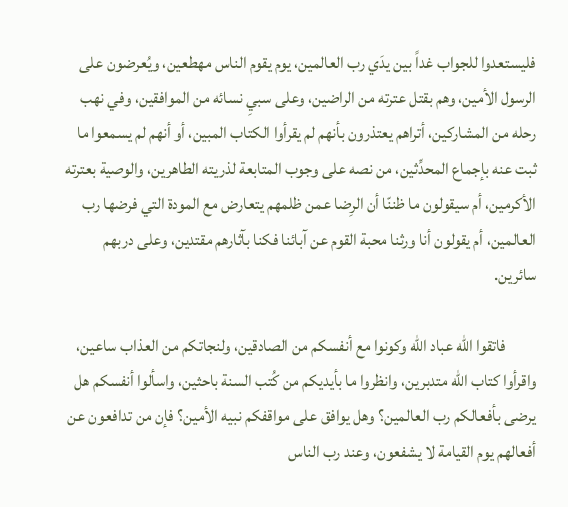فليستعدوا للجواب غداً بين يدَي رب العالمين، يوم يقوم الناس مهطعين، ويُعرضون على الرسول الأمين، وهم بقتل عترته من الراضين، وعلى سبيِ نسائه من الموافقين، وفي نهب رحله من المشاركين، أتراهم يعتذرون بأنهم لم يقرأوا الكتاب المبين، أو أنهم لم يسمعوا ما ثبت عنه بإجماع المحدِّثين، من نصه على وجوب المتابعة لذريته الطاهرين، والوصية بعترته الأكرمين، أم سيقولون ما ظننّا أن الرِضا عمن ظلمهم يتعارض مع المودة التي فرضها رب العالمين، أم يقولون أنا ورثنا محبة القوم عن آبائنا فكنا بآثارهم مقتدين، وعلى دربهم سائرين.

         فاتقوا الله عباد الله وكونوا مع أنفسكم من الصادقين، ولنجاتكم من العذاب ساعين، واقرأوا كتاب الله متدبرين، وانظروا ما بأيديكم من كُتب السنة باحثين، واسألوا أنفسكم هل يرضى بأفعالكم رب العالمين؟ وهل يوافق على مواقفكم نبيه الأمين؟ فإن من تدافعون عن أفعالهم يوم القيامة لا يشفعون، وعند رب الناس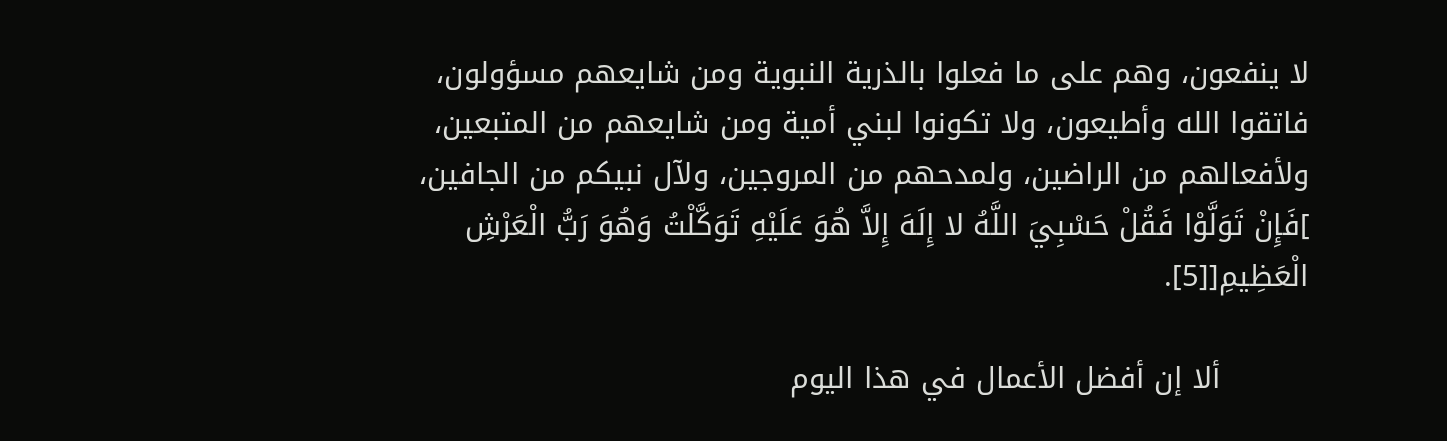لا ينفعون، وهم على ما فعلوا بالذرية النبوية ومن شايعهم مسؤولون، فاتقوا الله وأطيعون، ولا تكونوا لبني أمية ومن شايعهم من المتبعين، ولأفعالهم من الراضين، ولمدحهم من المروجين، ولآل نبيكم من الجافين، ]فَإِنْ تَوَلَّوْا فَقُلْ حَسْبِيَ اللَّهُ لا إِلَهَ إِلاَّ هُوَ عَلَيْهِ تَوَكَّلْتُ وَهُوَ رَبُّ الْعَرْشِ الْعَظِيمِ[[5].

         ألا إن أفضل الأعمال في هذا اليوم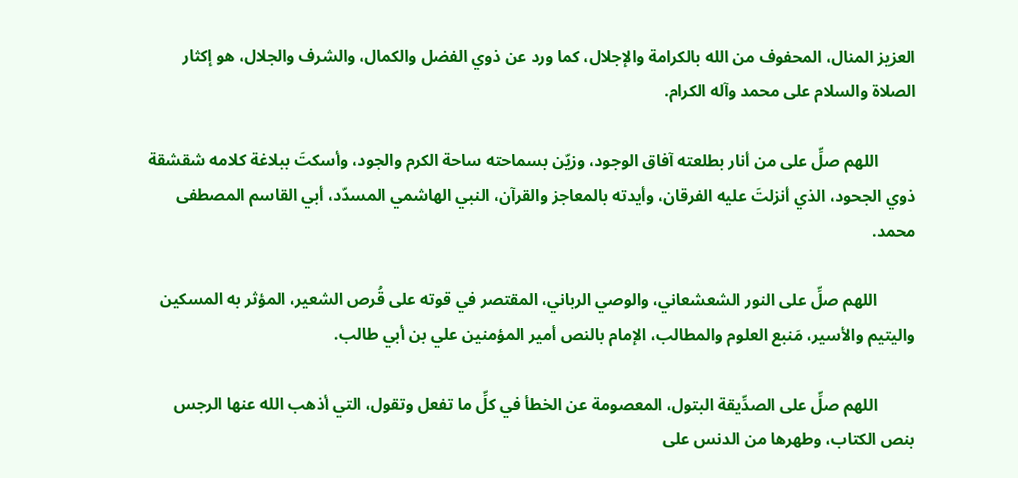العزيز المنال، المحفوف من الله بالكرامة والإجلال، كما ورد عن ذوي الفضل والكمال، والشرف والجلال، هو إكثار الصلاة والسلام على محمد وآله الكرام.

         اللهم صلِّ على من أنار بطلعته آفاق الوجود، وزيّن بسماحته ساحة الكرم والجود، وأسكتَ ببلاغة كلامه شقشقة ذوي الجحود، الذي أنزلتَ عليه الفرقان، وأيدته بالمعاجز والقرآن، النبي الهاشمي المسدّد، أبي القاسم المصطفى محمد.

         اللهم صلِّ على النور الشعشعاني، والوصي الرباني، المقتصر في قوته على قُرص الشعير، المؤثر به المسكين واليتيم والأسير، مَنبع العلوم والمطالب، الإمام بالنص أمير المؤمنين علي بن أبي طالب.

         اللهم صلِّ على الصدِّيقة البتول، المعصومة عن الخطأ في كلِّ ما تفعل وتقول، التي أذهب الله عنها الرجس بنص الكتاب، وطهرها من الدنس على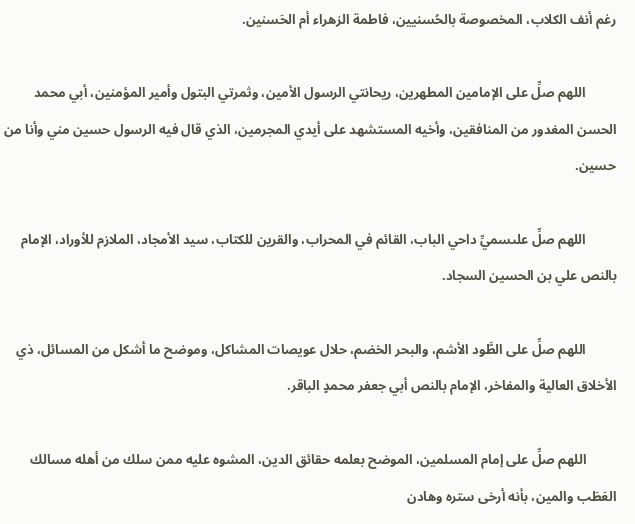رغم أنف الكلاب، المخصوصة بالحُسنيين، فاطمة الزهراء أم الحَسنين.

         اللهم صلِّ على الإمامين المطهرين، ريحانتي الرسول الأمين، وثمرتي البتول وأمير المؤمنين، أبي محمد الحسن المغدور من المنافقين، وأخيه المستشهد على أيدي المجرمين، الذي قال فيه الرسول حسين مني وأنا من حسين.

         اللهم صلِّ علىسميِّ داحي الباب، القائم في المحراب، والقرين للكتاب، سيد الأمجاد، الملازم للأوراد، الإمام بالنص علي بن الحسين السجاد.

         اللهم صلِّ على الطَّود الأشم، والبحر الخضم، حلال عويصات المشاكل، وموضح ما أشكل من المسائل، ذي الأخلاق العالية والمفاخر، الإمام بالنص أبي جعفر محمدٍ الباقر.

         اللهم صلِّ على إمام المسلمين، الموضح بعلمه حقائق الدين، المشوه عليه ممن سلك من أهله مسالك العَطَب والمين، بأنه أرخى ستره وهادن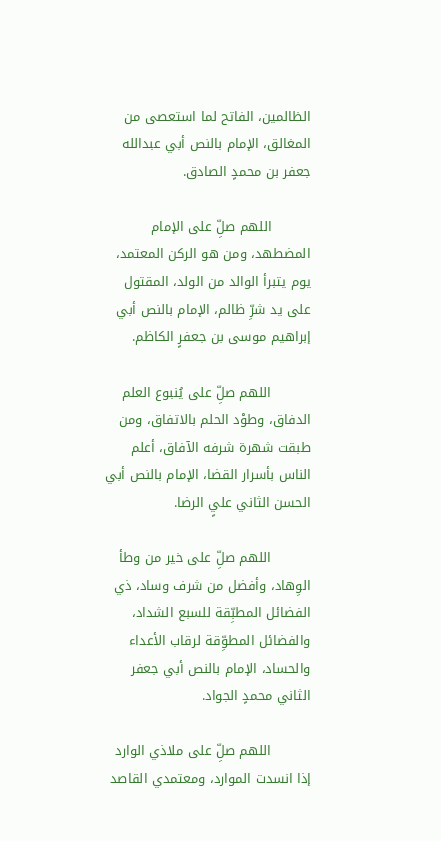الظالمين، الفاتح لما استعصى من المغالق، الإمام بالنص أبي عبدالله جعفر بن محمدٍ الصادق.

         اللهم صلِّ على الإمام المضطهد، ومن هو الركن المعتمد، يوم يتبرأ الوالد من الولد، المقتول على يد شرِّ ظالم، الإمام بالنص أبي إبراهيم موسى بن جعفرٍ الكاظم.

         اللهم صلِّ على يُنبوع العلم الدفاق، وطوْد الحلم بالاتفاق، ومن طبقت شهرة شرفه الآفاق، أعلم الناس بأسرار القضا، الإمام بالنص أبي الحسن الثاني عليٍ الرضا.

         اللهم صلِّ على خير من وطأ الوِهاد، وأفضل من شرف وساد، ذي الفضائل المطبِّقة للسبع الشداد، والفضائل المطوِّقة لرقاب الأعداء والحساد، الإمام بالنص أبي جعفر الثاني محمدٍ الجواد.

         اللهم صلِّ على ملاذي الوارد إذا انسدت الموارد، ومعتمدي القاصد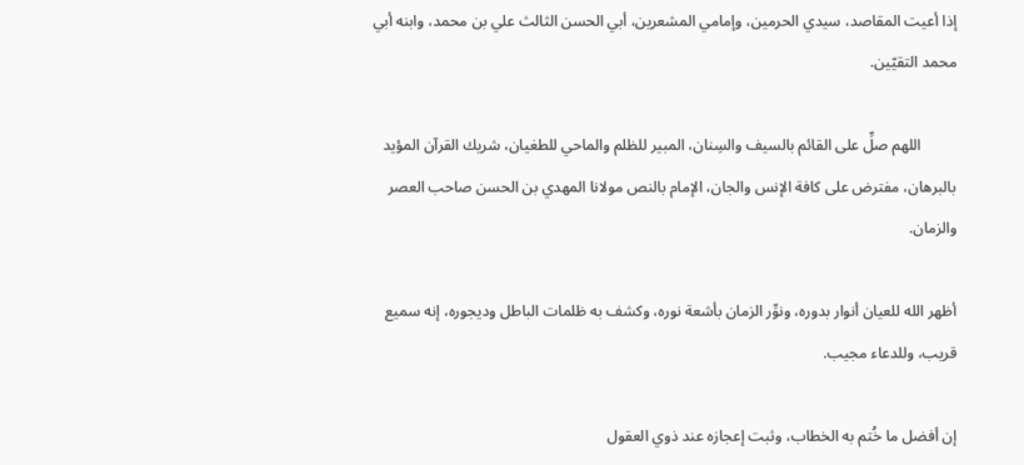إذا أعيت المقاصد، سيدي الحرمين، وإمامي المشعرين، أبي الحسن الثالث علي بن محمد، وابنه أبي محمد التقيّين.

         اللهم صلِّ على القائم بالسيف والسِنان، المبير للظلم والماحي للطغيان، شريك القرآن المؤيد بالبرهان، مفترض على كافة الإنس والجان، الإمام بالنص مولانا المهدي بن الحسن صاحب العصر والزمان.

أظهر الله للعيان أنوار بدوره، ونوِّر الزمان بأشعة نوره، وكشف به ظلمات الباطل وديجوره، إنه سميع قريب، وللدعاء مجيب.

إن أفضل ما خُتم به الخطاب، وثبت إعجازه عند ذوي العقول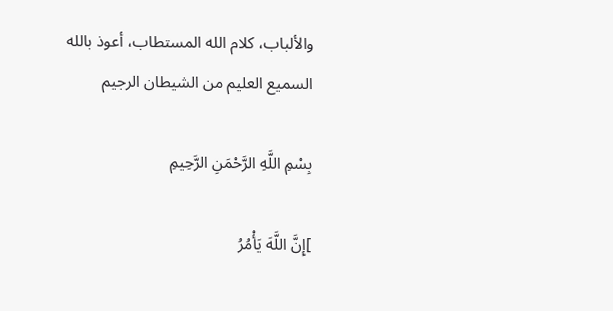والألباب، كلام الله المستطاب، أعوذ بالله السميع العليم من الشيطان الرجيم

بِسْمِ اللَّهِ الرَّحْمَنِ الرَّحِيمِ

]إِنَّ اللَّهَ يَأْمُرُ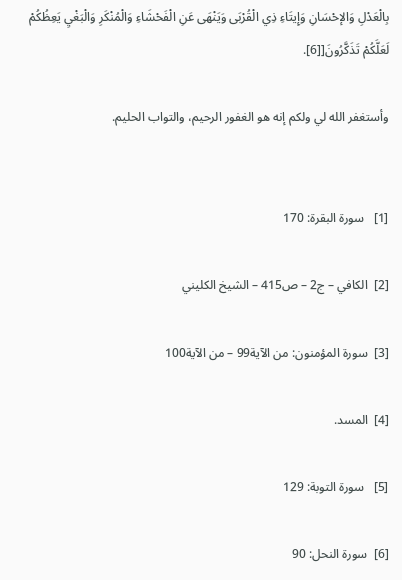بِالْعَدْلِ وَالإحْسَانِ وَإِيتَاءِ ذِي الْقُرْبَى وَيَنْهَى عَنِ الْفَحْشَاءِ وَالْمُنْكَرِ وَالْبَغْيِ يَعِظُكُمْ لَعَلَّكُمْ تَذَكَّرُونَ[[6].

وأستغفر الله لي ولكم إنه هو الغفور الرحيم، والتواب الحليم.


[1]   سورة البقرة: 170

[2]  الكافي – ج2 – ص415 – الشيخ الكليني

[3]  سورة المؤمنون: من الآية99 – من الآية100

[4]  المسد.

[5]   سورة التوبة: 129

[6]  سورة النحل: 90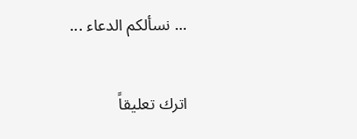... نسألكم الدعاء ...

اترك تعليقاً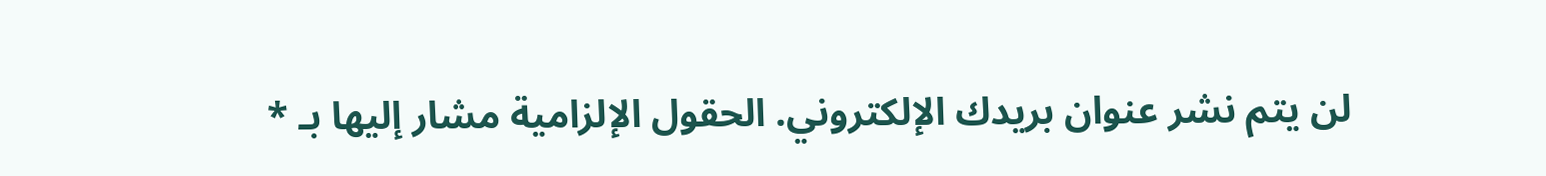لن يتم نشر عنوان بريدك الإلكتروني. الحقول الإلزامية مشار إليها بـ *